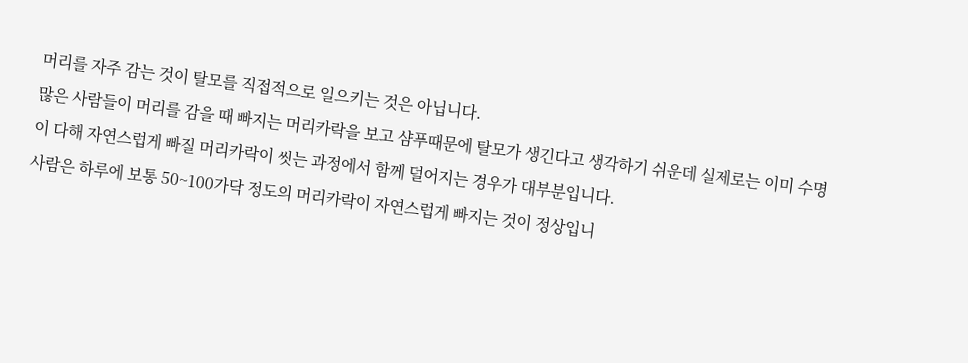머리를 자주 감는 것이 탈모를 직접적으로 일으키는 것은 아닙니다.
많은 사람들이 머리를 감을 때 빠지는 머리카락을 보고 샴푸때문에 탈모가 생긴다고 생각하기 쉬운데 실제로는 이미 수명이 다해 자연스럽게 빠질 머리카락이 씻는 과정에서 함께 덜어지는 경우가 대부분입니다.
사람은 하루에 보통 50~100가닥 정도의 머리카락이 자연스럽게 빠지는 것이 정상입니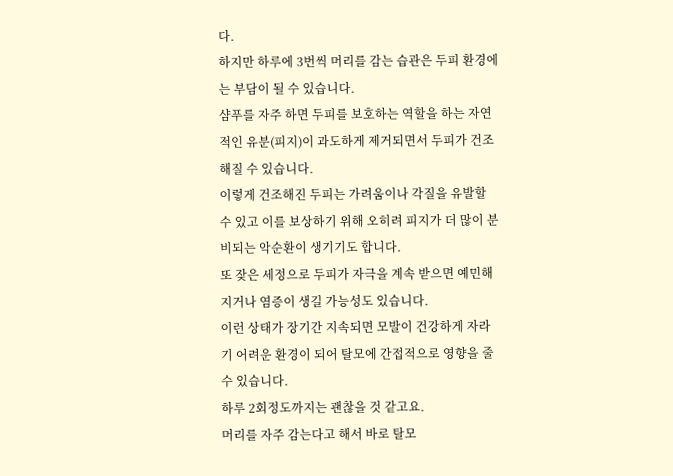다.
하지만 하루에 3번씩 머리를 감는 습관은 두피 환경에는 부담이 될 수 있습니다.
샴푸를 자주 하면 두피를 보호하는 역할을 하는 자연적인 유분(피지)이 과도하게 제거되면서 두피가 건조해질 수 있습니다.
이렇게 건조해진 두피는 가려움이나 각질을 유발할 수 있고 이를 보상하기 위해 오히려 피지가 더 많이 분비되는 악순환이 생기기도 합니다.
또 잦은 세정으로 두피가 자극을 계속 받으면 예민해지거나 염증이 생길 가능성도 있습니다.
이런 상태가 장기간 지속되면 모발이 건강하게 자라기 어려운 환경이 되어 탈모에 간접적으로 영향을 줄 수 있습니다.
하루 2회정도까지는 괜찮을 것 같고요.
머리를 자주 감는다고 해서 바로 탈모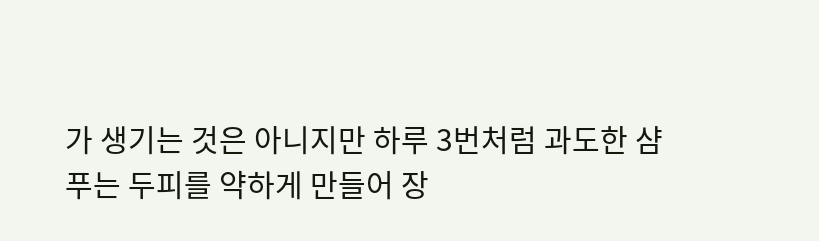가 생기는 것은 아니지만 하루 3번처럼 과도한 샴푸는 두피를 약하게 만들어 장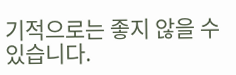기적으로는 좋지 않을 수 있습니다.